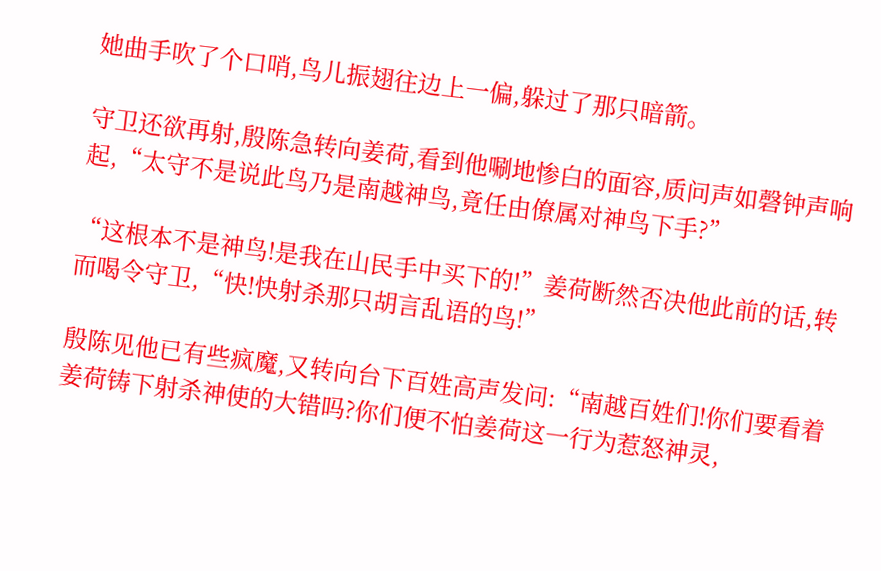她曲手吹了个口哨,鸟儿振翅往边上一偏,躲过了那只暗箭。

守卫还欲再射,殷陈急转向姜荷,看到他唰地惨白的面容,质问声如磬钟声响起,“太守不是说此鸟乃是南越神鸟,竟任由僚属对神鸟下手?”

“这根本不是神鸟!是我在山民手中买下的!”姜荷断然否决他此前的话,转而喝令守卫,“快!快射杀那只胡言乱语的鸟!”

殷陈见他已有些疯魔,又转向台下百姓高声发问:“南越百姓们!你们要看着姜荷铸下射杀神使的大错吗?你们便不怕姜荷这一行为惹怒神灵,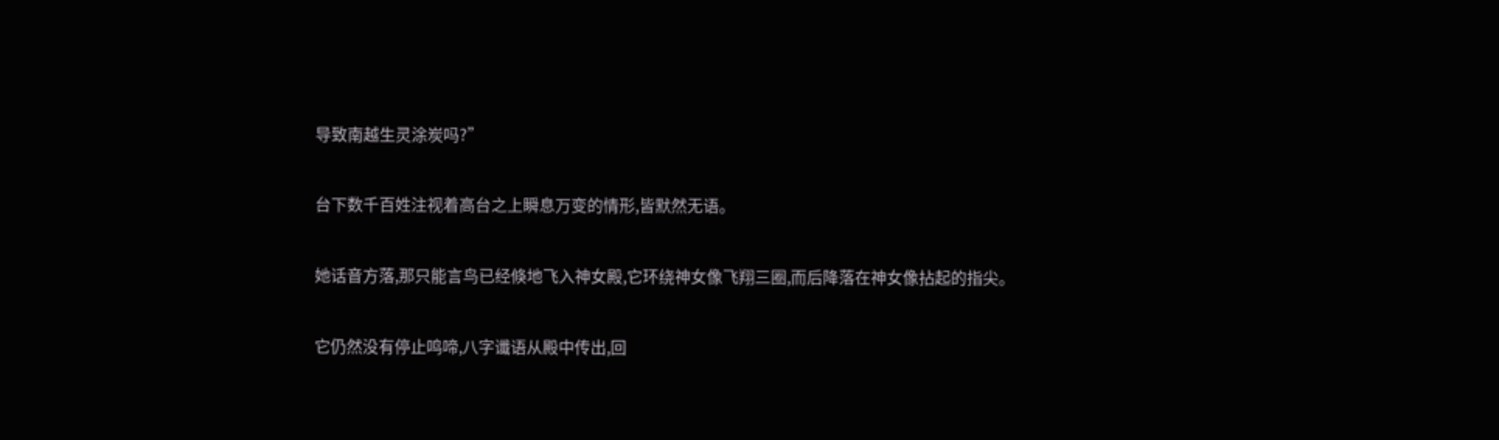导致南越生灵涂炭吗?”

台下数千百姓注视着高台之上瞬息万变的情形,皆默然无语。

她话音方落,那只能言鸟已经倏地飞入神女殿,它环绕神女像飞翔三圈,而后降落在神女像拈起的指尖。

它仍然没有停止鸣啼,八字谶语从殿中传出,回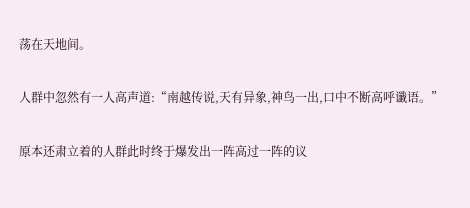荡在天地间。

人群中忽然有一人高声道:“南越传说,天有异象,神鸟一出,口中不断高呼谶语。”

原本还肃立着的人群此时终于爆发出一阵高过一阵的议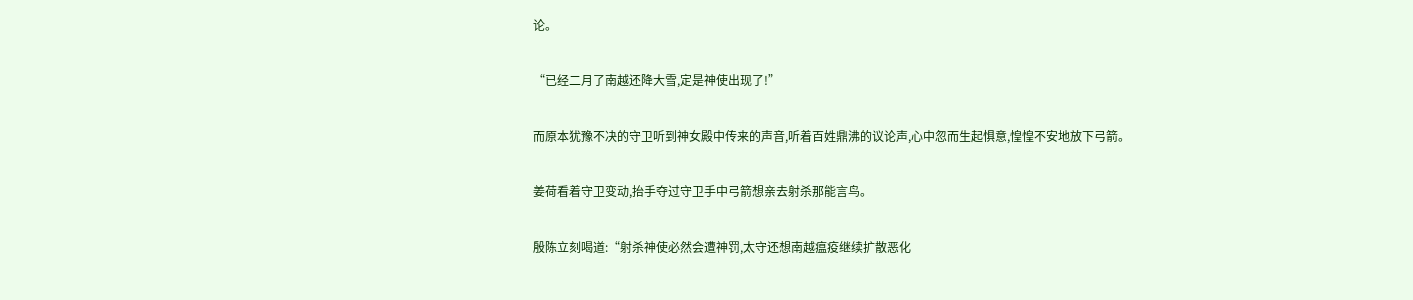论。

“已经二月了南越还降大雪,定是神使出现了!”

而原本犹豫不决的守卫听到神女殿中传来的声音,听着百姓鼎沸的议论声,心中忽而生起惧意,惶惶不安地放下弓箭。

姜荷看着守卫变动,抬手夺过守卫手中弓箭想亲去射杀那能言鸟。

殷陈立刻喝道:“射杀神使必然会遭神罚,太守还想南越瘟疫继续扩散恶化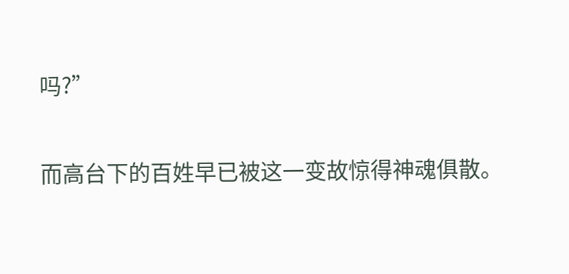吗?”

而高台下的百姓早已被这一变故惊得神魂俱散。